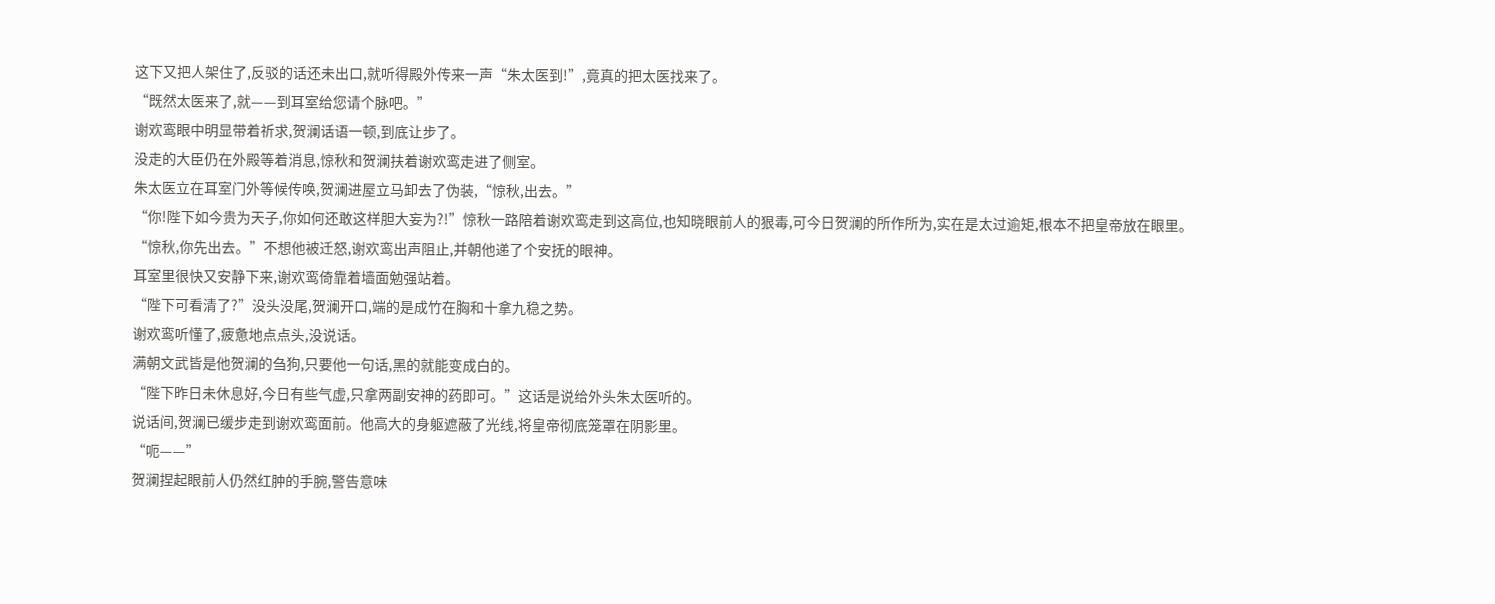这下又把人架住了,反驳的话还未出口,就听得殿外传来一声“朱太医到!”,竟真的把太医找来了。
“既然太医来了,就——到耳室给您请个脉吧。”
谢欢鸾眼中明显带着祈求,贺澜话语一顿,到底让步了。
没走的大臣仍在外殿等着消息,惊秋和贺澜扶着谢欢鸾走进了侧室。
朱太医立在耳室门外等候传唤,贺澜进屋立马卸去了伪装,“惊秋,出去。”
“你!陛下如今贵为天子,你如何还敢这样胆大妄为?!”惊秋一路陪着谢欢鸾走到这高位,也知晓眼前人的狠毒,可今日贺澜的所作所为,实在是太过逾矩,根本不把皇帝放在眼里。
“惊秋,你先出去。”不想他被迁怒,谢欢鸾出声阻止,并朝他递了个安抚的眼神。
耳室里很快又安静下来,谢欢鸾倚靠着墙面勉强站着。
“陛下可看清了?”没头没尾,贺澜开口,端的是成竹在胸和十拿九稳之势。
谢欢鸾听懂了,疲惫地点点头,没说话。
满朝文武皆是他贺澜的刍狗,只要他一句话,黑的就能变成白的。
“陛下昨日未休息好,今日有些气虚,只拿两副安神的药即可。”这话是说给外头朱太医听的。
说话间,贺澜已缓步走到谢欢鸾面前。他高大的身躯遮蔽了光线,将皇帝彻底笼罩在阴影里。
“呃——”
贺澜捏起眼前人仍然红肿的手腕,警告意味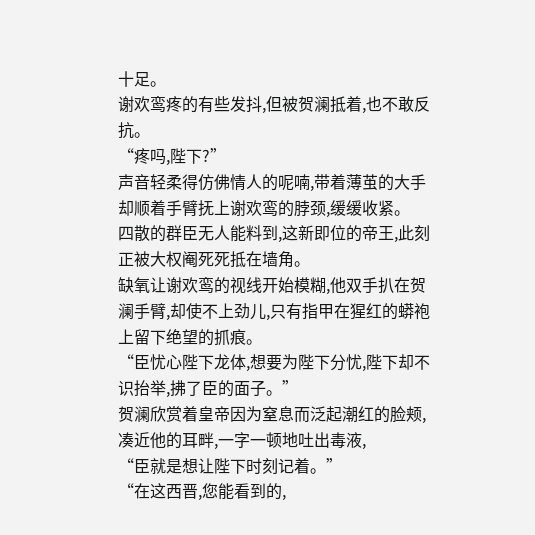十足。
谢欢鸾疼的有些发抖,但被贺澜抵着,也不敢反抗。
“疼吗,陛下?”
声音轻柔得仿佛情人的呢喃,带着薄茧的大手却顺着手臂抚上谢欢鸾的脖颈,缓缓收紧。
四散的群臣无人能料到,这新即位的帝王,此刻正被大权阉死死抵在墙角。
缺氧让谢欢鸾的视线开始模糊,他双手扒在贺澜手臂,却使不上劲儿,只有指甲在猩红的蟒袍上留下绝望的抓痕。
“臣忧心陛下龙体,想要为陛下分忧,陛下却不识抬举,拂了臣的面子。”
贺澜欣赏着皇帝因为窒息而泛起潮红的脸颊,凑近他的耳畔,一字一顿地吐出毒液,
“臣就是想让陛下时刻记着。”
“在这西晋,您能看到的,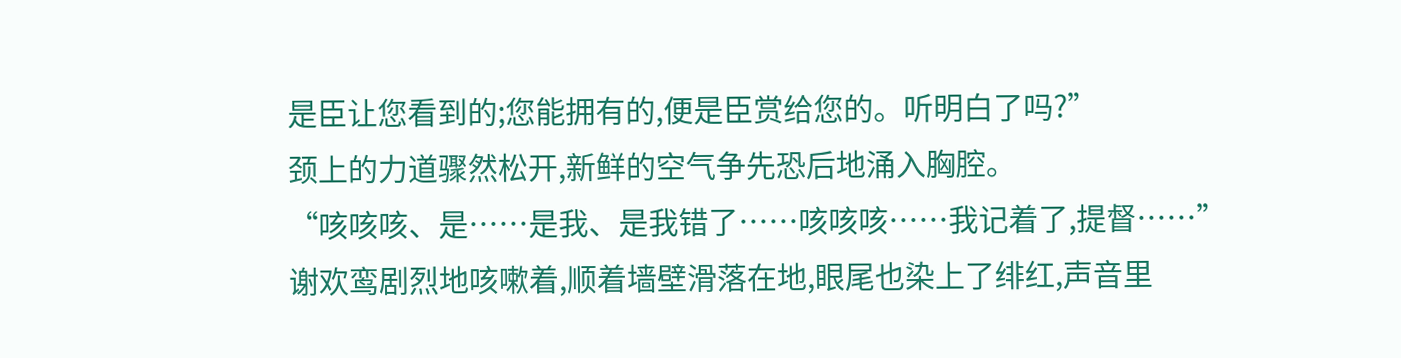是臣让您看到的;您能拥有的,便是臣赏给您的。听明白了吗?”
颈上的力道骤然松开,新鲜的空气争先恐后地涌入胸腔。
“咳咳咳、是……是我、是我错了……咳咳咳……我记着了,提督……”
谢欢鸾剧烈地咳嗽着,顺着墙壁滑落在地,眼尾也染上了绯红,声音里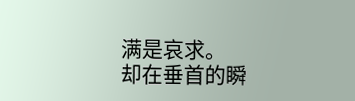满是哀求。
却在垂首的瞬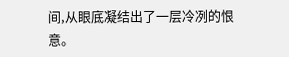间,从眼底凝结出了一层冷冽的恨意。